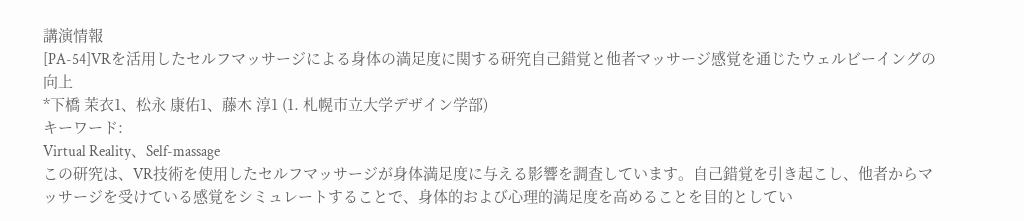講演情報
[PA-54]VRを活用したセルフマッサージによる身体の満足度に関する研究自己錯覚と他者マッサージ感覚を通じたウェルビーイングの向上
*下橋 茉衣1、松永 康佑1、藤木 淳1 (1. 札幌市立大学デザイン学部)
キーワード:
Virtual Reality、Self-massage
この研究は、VR技術を使用したセルフマッサージが身体満足度に与える影響を調査しています。自己錯覚を引き起こし、他者からマッサージを受けている感覚をシミュレートすることで、身体的および心理的満足度を高めることを目的としてい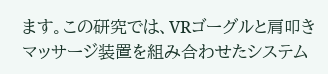ます。この研究では、VRゴーグルと肩叩きマッサージ装置を組み合わせたシステム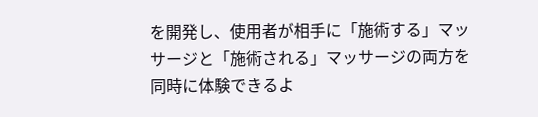を開発し、使用者が相手に「施術する」マッサージと「施術される」マッサージの両方を同時に体験できるよ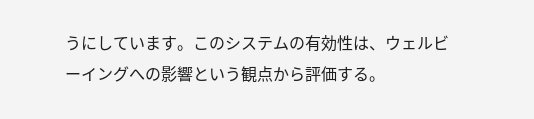うにしています。このシステムの有効性は、ウェルビーイングへの影響という観点から評価する。